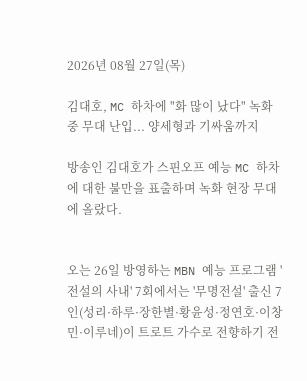2026년 08월 27일(목)

김대호, MC 하차에 "화 많이 났다" 녹화 중 무대 난입... 양세형과 기싸움까지

방송인 김대호가 스핀오프 예능 MC 하차에 대한 불만을 표출하며 녹화 현장 무대에 올랐다.


오는 26일 방영하는 MBN 예능 프로그램 '전설의 사내' 7회에서는 '무명전설' 출신 7인(성리·하루·장한별·황윤성·정연호·이창민·이루네)이 트로트 가수로 전향하기 전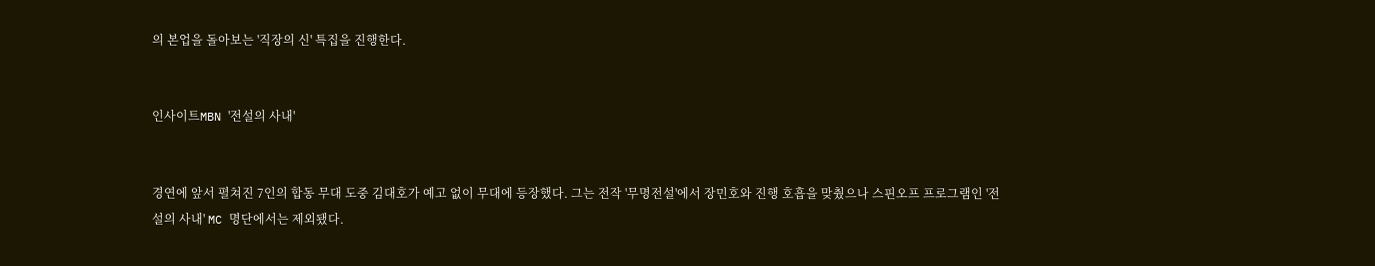의 본업을 돌아보는 '직장의 신' 특집을 진행한다.


인사이트MBN '전설의 사내'


경연에 앞서 펼쳐진 7인의 합동 무대 도중 김대호가 예고 없이 무대에 등장했다. 그는 전작 '무명전설'에서 장민호와 진행 호흡을 맞췄으나 스핀오프 프로그램인 '전설의 사내' MC 명단에서는 제외됐다.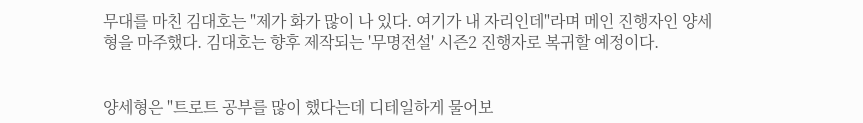무대를 마친 김대호는 "제가 화가 많이 나 있다. 여기가 내 자리인데"라며 메인 진행자인 양세형을 마주했다. 김대호는 향후 제작되는 '무명전설' 시즌2 진행자로 복귀할 예정이다.


양세형은 "트로트 공부를 많이 했다는데 디테일하게 물어보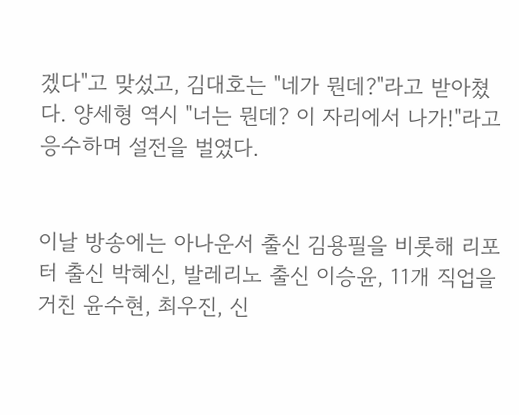겠다"고 맞섰고, 김대호는 "네가 뭔데?"라고 받아쳤다. 양세형 역시 "너는 뭔데? 이 자리에서 나가!"라고 응수하며 설전을 벌였다.


이날 방송에는 아나운서 출신 김용필을 비롯해 리포터 출신 박혜신, 발레리노 출신 이승윤, 11개 직업을 거친 윤수현, 최우진, 신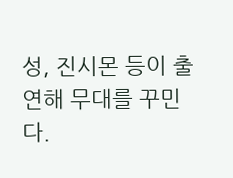성, 진시몬 등이 출연해 무대를 꾸민다.